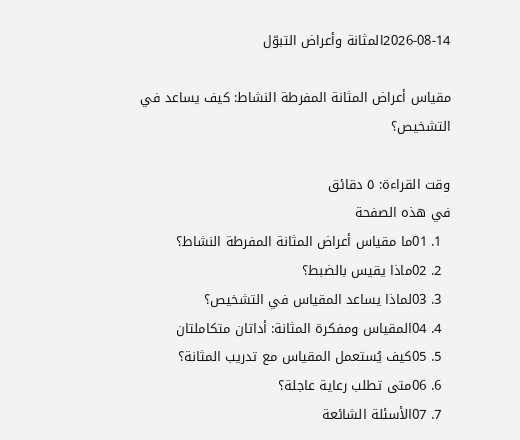2026-08-14المثانة وأعراض التبوّل

مقياس أعراض المثانة المفرطة النشاط: كيف يساعد في التشخيص؟

وقت القراءة: ٥ دقائق
في هذه الصفحة
  1. 01ما مقياس أعراض المثانة المفرطة النشاط؟
  2. 02ماذا يقيس بالضبط؟
  3. 03لماذا يساعد المقياس في التشخيص؟
  4. 04المقياس ومفكرة المثانة: أداتان متكاملتان
  5. 05كيف يُستعمل المقياس مع تدريب المثانة؟
  6. 06متى تطلب رعاية عاجلة؟
  7. 07الأسئلة الشائعة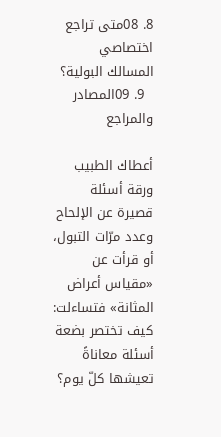8. 08متى تراجع اختصاصي المسالك البولية؟
  9. 09المصادر والمراجع

أعطاك الطبيب ورقة أسئلة قصيرة عن الإلحاح وعدد مرّات التبول، أو قرأت عن «مقياس أعراض المثانة» فتساءلت: كيف تختصر بضعة أسئلة معاناةً تعيشها كلّ يوم؟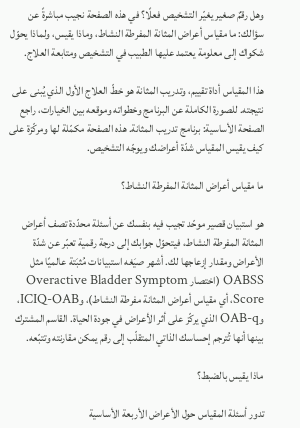وهل رقمٌ صغير يغيّر التشخيص فعلًا؟ في هذه الصفحة نجيب مباشرةً عن سؤالك: ما مقياس أعراض المثانة المفرطة النشاط، وماذا يقيس، ولماذا يحوّل شكواك إلى معلومة يعتمد عليها الطبيب في التشخيص ومتابعة العلاج.

هذا المقياس أداة تقييم، وتدريب المثانة هو خطّ العلاج الأول الذي يُبنى على نتيجته. للصورة الكاملة عن البرنامج وخطواته وموقعه بين الخيارات، راجع الصفحة الأساسية: برنامج تدريب المثانة. هذه الصفحة مكمّلة لها ومركّزة على كيف يقيس المقياس شدّة أعراضك ويوجّه التشخيص.

ما مقياس أعراض المثانة المفرطة النشاط؟

هو استبيان قصير موحّد تجيب فيه بنفسك عن أسئلة محدّدة تصف أعراض المثانة المفرطة النشاط، فيتحوّل جوابك إلى درجة رقمية تعبّر عن شدّة الأعراض ومقدار إزعاجها لك. أشهر صيَغه استبيانات مُثبَتة عالميًا مثل OABSS (اختصار Overactive Bladder Symptom Score، أي مقياس أعراض المثانة مفرطة النشاط)، وICIQ-OAB، وOAB-q الذي يركّز على أثر الأعراض في جودة الحياة. القاسم المشترك بينها أنها تُترجم إحساسك الذاتي المتقلّب إلى رقم يمكن مقارنته وتتبّعه.

ماذا يقيس بالضبط؟

تدور أسئلة المقياس حول الأعراض الأربعة الأساسية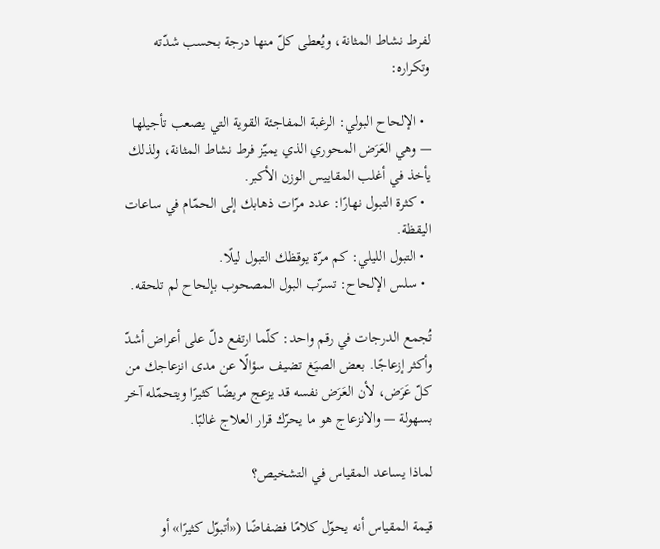لفرط نشاط المثانة، ويُعطى كلّ منها درجة بحسب شدّته وتكراره:

  • الإلحاح البولي: الرغبة المفاجئة القوية التي يصعب تأجيلها — وهي العَرَض المحوري الذي يميّز فرط نشاط المثانة، ولذلك يأخذ في أغلب المقاييس الوزن الأكبر.
  • كثرة التبول نهارًا: عدد مرّات ذهابك إلى الحمّام في ساعات اليقظة.
  • التبول الليلي: كم مرّة يوقظك التبول ليلًا.
  • سلس الإلحاح: تسرّب البول المصحوب بإلحاح لم تلحقه.

تُجمع الدرجات في رقم واحد: كلّما ارتفع دلّ على أعراض أشدّ وأكثر إزعاجًا. بعض الصيَغ تضيف سؤالًا عن مدى انزعاجك من كلّ عَرَض، لأن العَرَض نفسه قد يزعج مريضًا كثيرًا ويتحمّله آخر بسهولة — والانزعاج هو ما يحرّك قرار العلاج غالبًا.

لماذا يساعد المقياس في التشخيص؟

قيمة المقياس أنه يحوّل كلامًا فضفاضًا («أتبوّل كثيرًا» أو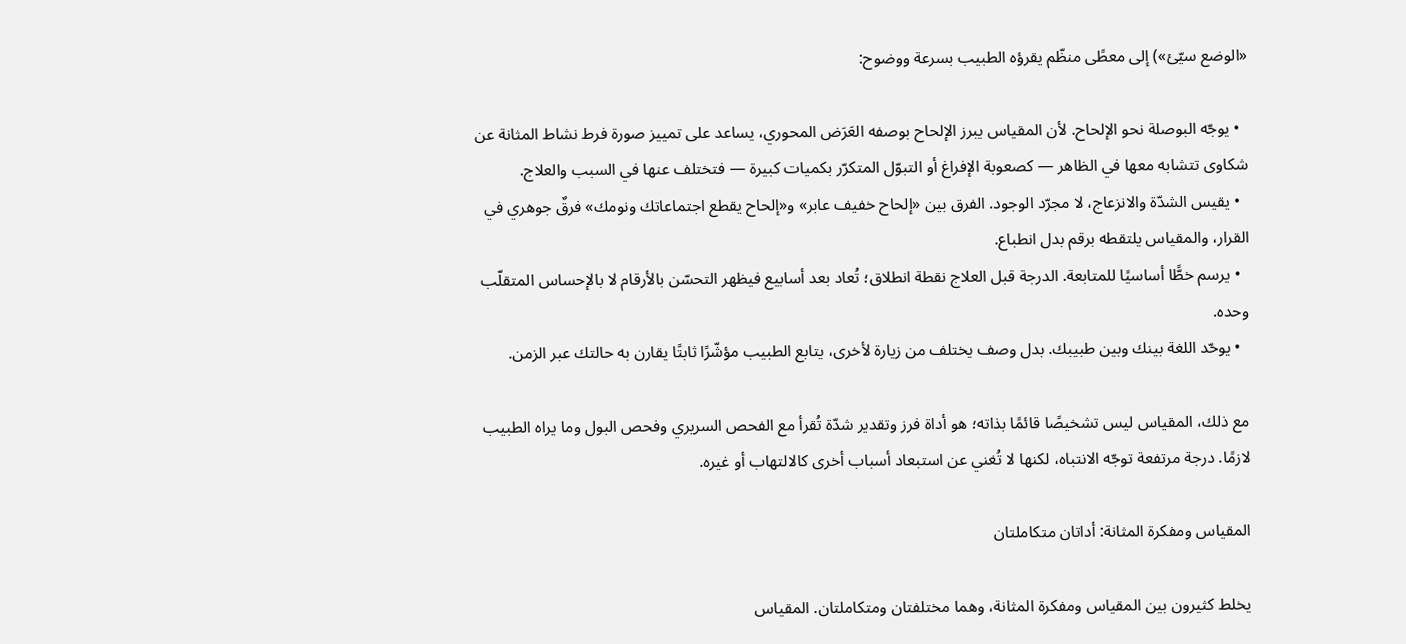«الوضع سيّئ») إلى معطًى منظّم يقرؤه الطبيب بسرعة ووضوح:

  • يوجّه البوصلة نحو الإلحاح. لأن المقياس يبرز الإلحاح بوصفه العَرَض المحوري، يساعد على تمييز صورة فرط نشاط المثانة عن شكاوى تتشابه معها في الظاهر — كصعوبة الإفراغ أو التبوّل المتكرّر بكميات كبيرة — فتختلف عنها في السبب والعلاج.
  • يقيس الشدّة والانزعاج، لا مجرّد الوجود. الفرق بين «إلحاح خفيف عابر» و«إلحاح يقطع اجتماعاتك ونومك» فرقٌ جوهري في القرار، والمقياس يلتقطه برقم بدل انطباع.
  • يرسم خطًّا أساسيًا للمتابعة. الدرجة قبل العلاج نقطة انطلاق؛ تُعاد بعد أسابيع فيظهر التحسّن بالأرقام لا بالإحساس المتقلّب وحده.
  • يوحّد اللغة بينك وبين طبيبك. بدل وصف يختلف من زيارة لأخرى، يتابع الطبيب مؤشّرًا ثابتًا يقارن به حالتك عبر الزمن.

مع ذلك، المقياس ليس تشخيصًا قائمًا بذاته؛ هو أداة فرز وتقدير شدّة تُقرأ مع الفحص السريري وفحص البول وما يراه الطبيب لازمًا. درجة مرتفعة توجّه الانتباه، لكنها لا تُغني عن استبعاد أسباب أخرى كالالتهاب أو غيره.

المقياس ومفكرة المثانة: أداتان متكاملتان

يخلط كثيرون بين المقياس ومفكرة المثانة، وهما مختلفتان ومتكاملتان. المقياس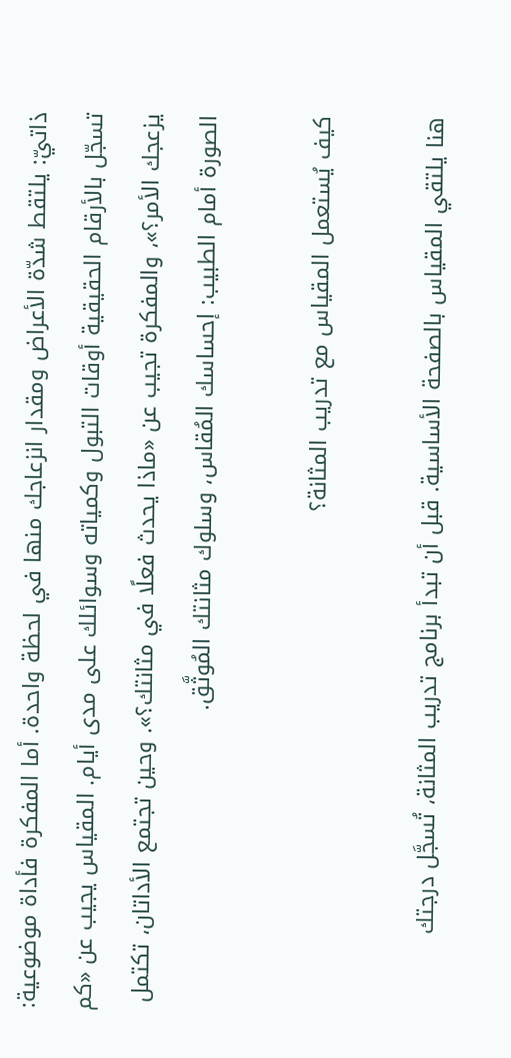ذاتيّ: يلتقط شدّة الأعراض ومقدار انزعاجك منها في لحظة واحدة. أما المفكرة فأداة موضوعية: تسجّل بالأرقام الحقيقية أوقات التبول وكمياته وسوائلك على مدى أيام. المقياس يجيب عن «كم يزعجك الأمر؟»، والمفكرة تجيب عن «ماذا يحدث فعلًا في مثانتك؟». وحين تجتمع الأداتان، تكتمل الصورة أمام الطبيب: إحساسك المُقاس، وسلوك مثانتك المُوثَّق.

كيف يُستعمل المقياس مع تدريب المثانة؟

هنا يلتقي المقياس بالصفحة الأساسية. قبل أن تبدأ برنامج تدريب المثانة، تُسجَّل درجتك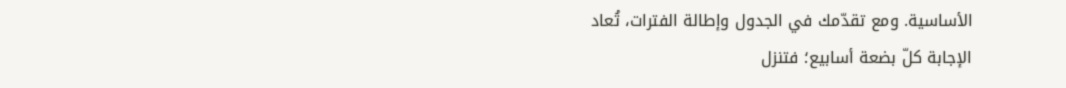الأساسية. ومع تقدّمك في الجدول وإطالة الفترات، تُعاد الإجابة كلّ بضعة أسابيع؛ فتنزل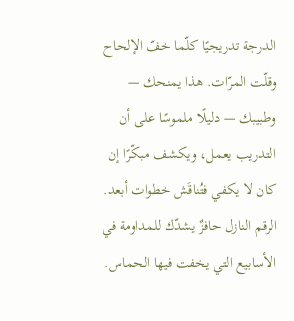الدرجة تدريجيًا كلّما خفّ الإلحاح وقلّت المرّات. هذا يمنحك — وطبيبك — دليلًا ملموسًا على أن التدريب يعمل، ويكشف مبكّرًا إن كان لا يكفي فتُناقَش خطوات أبعد. الرقم النازل حافزٌ يشدّك للمداومة في الأسابيع التي يخفت فيها الحماس.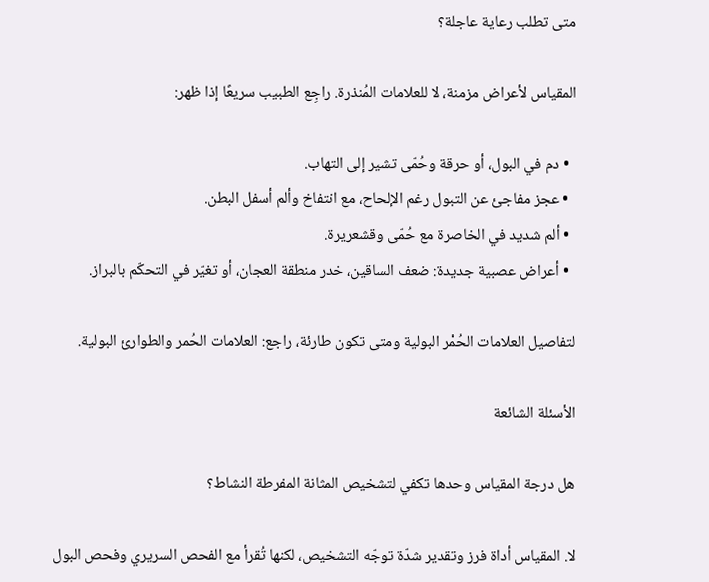متى تطلب رعاية عاجلة؟

المقياس لأعراض مزمنة، لا للعلامات المُنذرة. راجِع الطبيب سريعًا إذا ظهر:

  • دم في البول، أو حرقة وحُمّى تشير إلى التهاب.
  • عجز مفاجئ عن التبول رغم الإلحاح، مع انتفاخ وألم أسفل البطن.
  • ألم شديد في الخاصرة مع حُمّى وقشعريرة.
  • أعراض عصبية جديدة: ضعف الساقين، خدر منطقة العجان، أو تغيّر في التحكّم بالبراز.

لتفاصيل العلامات الحُمْر البولية ومتى تكون طارئة، راجع: العلامات الحُمر والطوارئ البولية.

الأسئلة الشائعة

هل درجة المقياس وحدها تكفي لتشخيص المثانة المفرطة النشاط؟

لا. المقياس أداة فرز وتقدير شدّة توجّه التشخيص، لكنها تُقرأ مع الفحص السريري وفحص البول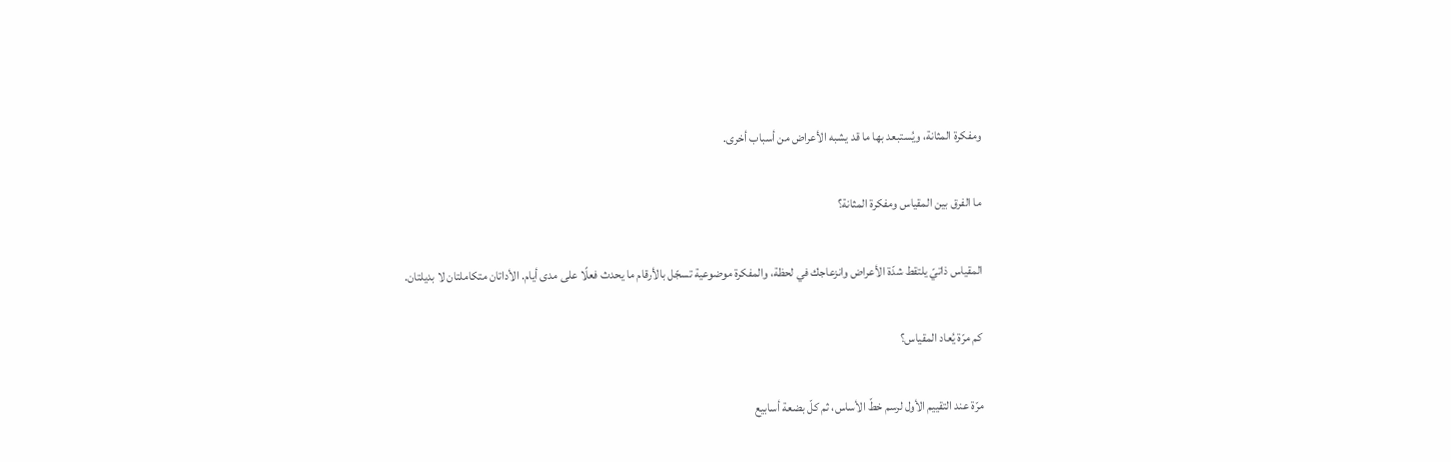ومفكرة المثانة، ويُستبعد بها ما قد يشبه الأعراض من أسباب أخرى.

ما الفرق بين المقياس ومفكرة المثانة؟

المقياس ذاتيّ يلتقط شدّة الأعراض وانزعاجك في لحظة، والمفكرة موضوعية تسجّل بالأرقام ما يحدث فعلًا على مدى أيام. الأداتان متكاملتان لا بديلتان.

كم مرّة يُعاد المقياس؟

مرّة عند التقييم الأول لرسم خطّ الأساس، ثم كلّ بضعة أسابيع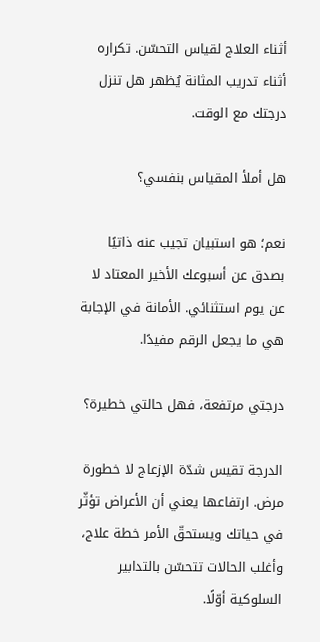أثناء العلاج لقياس التحسّن. تكراره أثناء تدريب المثانة يُظهر هل تنزل درجتك مع الوقت.

هل أملأ المقياس بنفسي؟

نعم؛ هو استبيان تجيب عنه ذاتيًا بصدق عن أسبوعك الأخير المعتاد لا عن يوم استثنائي. الأمانة في الإجابة هي ما يجعل الرقم مفيدًا.

درجتي مرتفعة، فهل حالتي خطيرة؟

الدرجة تقيس شدّة الإزعاج لا خطورة مرض. ارتفاعها يعني أن الأعراض تؤثّر في حياتك ويستحقّ الأمر خطة علاج، وأغلب الحالات تتحسّن بالتدابير السلوكية أوّلًا.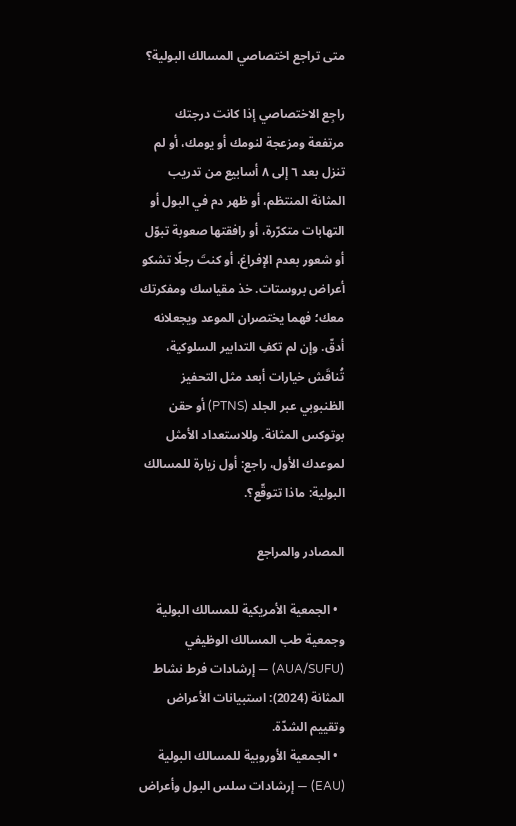متى تراجع اختصاصي المسالك البولية؟

راجِع الاختصاصي إذا كانت درجتك مرتفعة ومزعجة لنومك أو يومك، أو لم تنزل بعد ٦ إلى ٨ أسابيع من تدريب المثانة المنتظم، أو ظهر دم في البول أو التهابات متكرّرة، أو رافقتها صعوبة تبوّل أو شعور بعدم الإفراغ، أو كنتَ رجلًا تشكو أعراض بروستات. خذ مقياسك ومفكرتك معك؛ فهما يختصران الموعد ويجعلانه أدقّ. وإن لم تكفِ التدابير السلوكية، تُناقَش خيارات أبعد مثل التحفيز الظنبوبي عبر الجلد (PTNS) أو حقن بوتوكس المثانة. وللاستعداد الأمثل لموعدك الأول، راجع: أول زيارة للمسالك البولية: ماذا تتوقّع؟.

المصادر والمراجع

  • الجمعية الأمريكية للمسالك البولية وجمعية طب المسالك الوظيفي (AUA/SUFU) — إرشادات فرط نشاط المثانة (2024): استبيانات الأعراض وتقييم الشدّة.
  • الجمعية الأوروبية للمسالك البولية (EAU) — إرشادات سلس البول وأعراض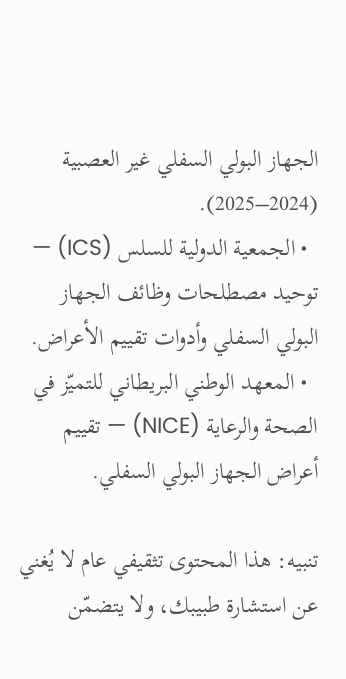الجهاز البولي السفلي غير العصبية (2024–2025).
  • الجمعية الدولية للسلس (ICS) — توحيد مصطلحات وظائف الجهاز البولي السفلي وأدوات تقييم الأعراض.
  • المعهد الوطني البريطاني للتميّز في الصحة والرعاية (NICE) — تقييم أعراض الجهاز البولي السفلي.

تنبيه: هذا المحتوى تثقيفي عام لا يُغني عن استشارة طبيبك، ولا يتضمّن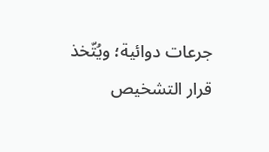جرعات دوائية؛ ويُتّخذ قرار التشخيص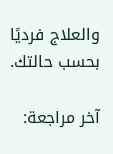والعلاج فرديًا بحسب حالتك.

آخر مراجعة: